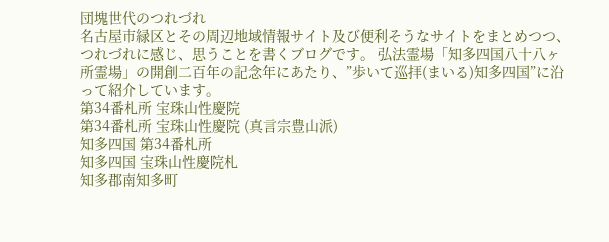団塊世代のつれづれ
名古屋市緑区とその周辺地域情報サイト及び便利そうなサイトをまとめつつ、つれづれに感じ、思うことを書くブログです。 弘法霊場「知多四国八十八ヶ所霊場」の開創二百年の記念年にあたり、”歩いて巡拝(まいる)知多四国”に沿って紹介しています。
第34番札所 宝珠山性慶院
第34番札所 宝珠山性慶院 (真言宗豊山派)
知多四国 第34番札所
知多四国 宝珠山性慶院札
知多郡南知多町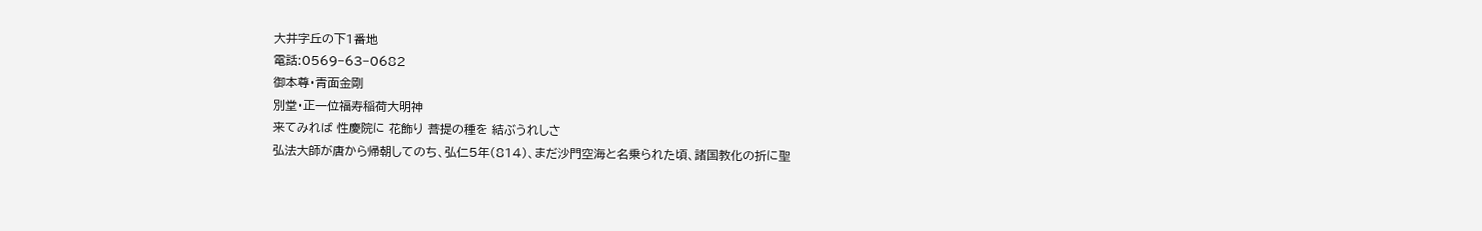大井字丘の下1番地
電話:0569−63−0682
御本尊・青面金剛
別堂・正一位福寿稲荷大明神
来てみれば 性慶院に 花飾り 菩提の種を 結ぶうれしさ
弘法大師が唐から帰朝してのち、弘仁5年(814)、まだ沙門空海と名乗られた頃、諸国教化の折に聖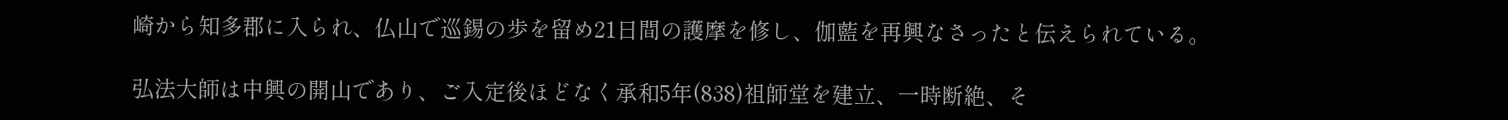崎から知多郡に入られ、仏山で巡錫の歩を留め21日間の護摩を修し、伽藍を再興なさったと伝えられている。

弘法大師は中興の開山であり、ご入定後ほどなく承和5年(838)祖師堂を建立、一時断絶、そ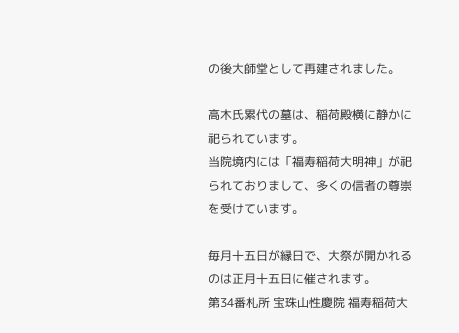の後大師堂として再建されました。

高木氏累代の墓は、稲荷殿横に静かに祀られています。
当院境内には「福寿稲荷大明神」が祀られておりまして、多くの信者の尊崇を受けています。

毎月十五日が縁日で、大祭が開かれるのは正月十五日に催されます。
第34番札所 宝珠山性慶院 福寿稲荷大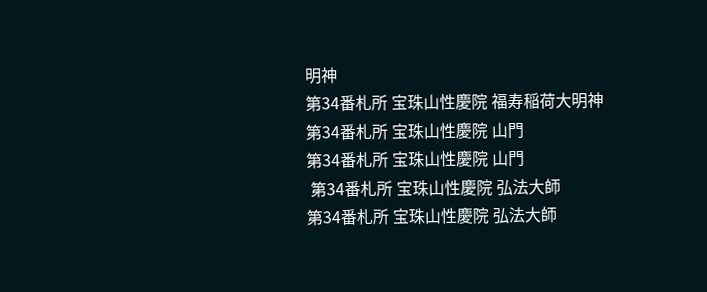明神
第34番札所 宝珠山性慶院 福寿稲荷大明神
第34番札所 宝珠山性慶院 山門
第34番札所 宝珠山性慶院 山門
 第34番札所 宝珠山性慶院 弘法大師
第34番札所 宝珠山性慶院 弘法大師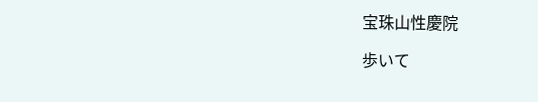宝珠山性慶院

歩いて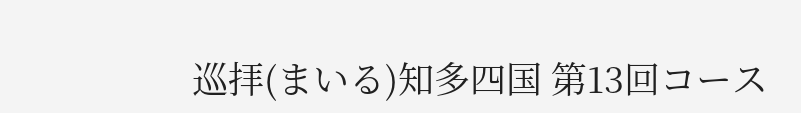巡拝(まいる)知多四国 第13回コース